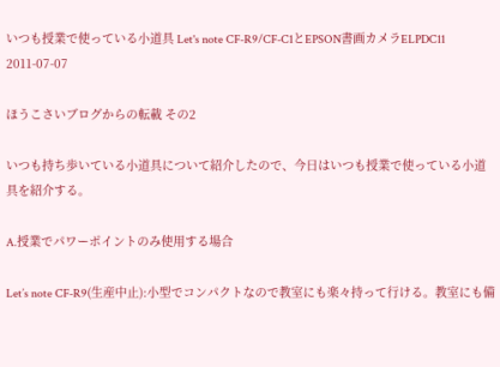いつも授業で使っている小道具 Let's note CF-R9/CF-C1とEPSON書画カメラELPDC11 2011-07-07

ほうこさいブログからの転載 その2

いつも持ち歩いている小道具について紹介したので、今日はいつも授業で使っている小道具を紹介する。

A.授業でパワーポイントのみ使用する場合

Let’s note CF-R9(生産中止):小型でコンパクトなので教室にも楽々持って行ける。教室にも備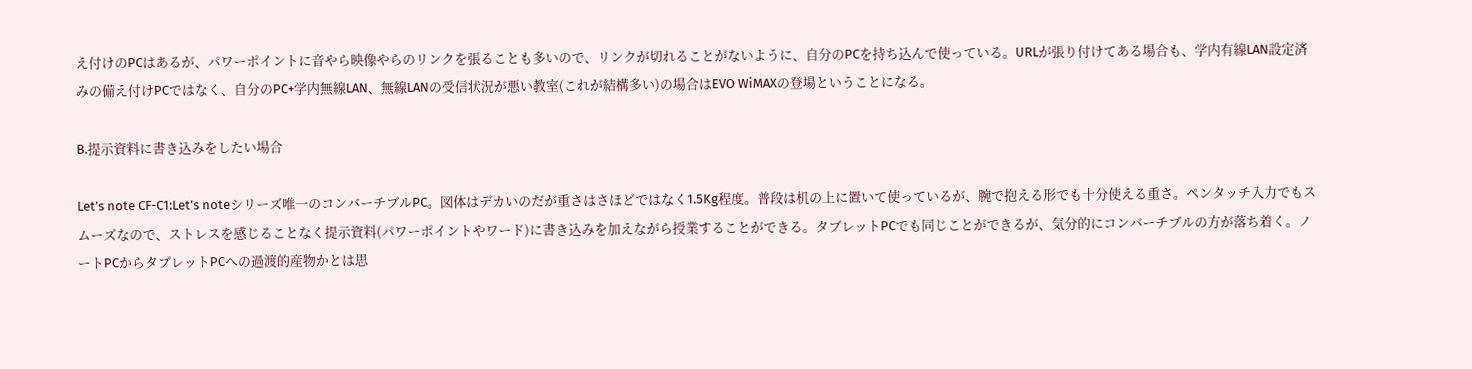え付けのPCはあるが、パワーポイントに音やら映像やらのリンクを張ることも多いので、リンクが切れることがないように、自分のPCを持ち込んで使っている。URLが張り付けてある場合も、学内有線LAN設定済みの備え付けPCではなく、自分のPC+学内無線LAN、無線LANの受信状況が悪い教室(これが結構多い)の場合はEVO WiMAXの登場ということになる。

B.提示資料に書き込みをしたい場合

Let’s note CF-C1:Let’s noteシリーズ唯一のコンバーチブルPC。図体はデカいのだが重さはさほどではなく1.5Kg程度。普段は机の上に置いて使っているが、腕で抱える形でも十分使える重さ。ペンタッチ入力でもスムーズなので、ストレスを感じることなく提示資料(パワーポイントやワード)に書き込みを加えながら授業することができる。タブレットPCでも同じことができるが、気分的にコンバーチブルの方が落ち着く。ノートPCからタブレットPCへの過渡的産物かとは思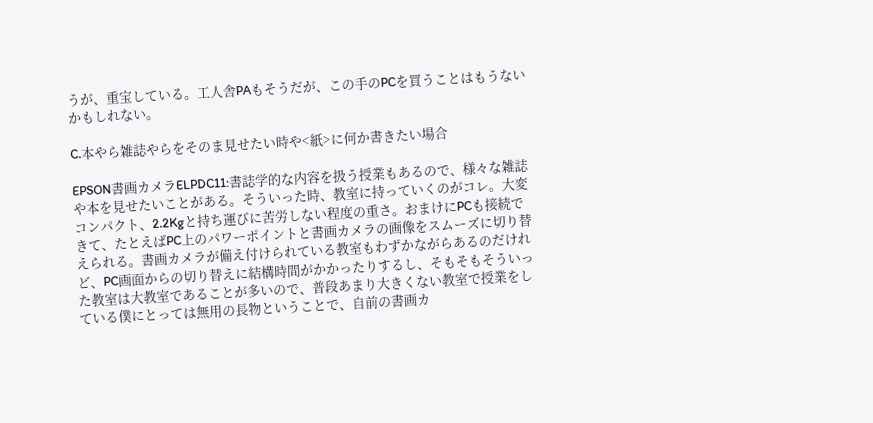うが、重宝している。工人舎PAもそうだが、この手のPCを買うことはもうないかもしれない。

C.本やら雑誌やらをそのま見せたい時や<紙>に何か書きたい場合

EPSON書画カメラELPDC11:書誌学的な内容を扱う授業もあるので、様々な雑誌や本を見せたいことがある。そういった時、教室に持っていくのがコレ。大変コンパクト、2.2Kgと持ち運びに苦労しない程度の重さ。おまけにPCも接続できて、たとえばPC上のパワーポイントと書画カメラの画像をスムーズに切り替えられる。書画カメラが備え付けられている教室もわずかながらあるのだけれど、PC画面からの切り替えに結構時間がかかったりするし、そもそもそういった教室は大教室であることが多いので、普段あまり大きくない教室で授業をしている僕にとっては無用の長物ということで、自前の書画カ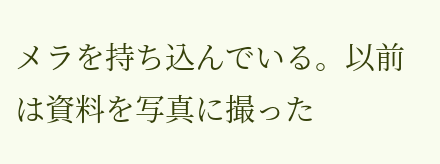メラを持ち込んでいる。以前は資料を写真に撮った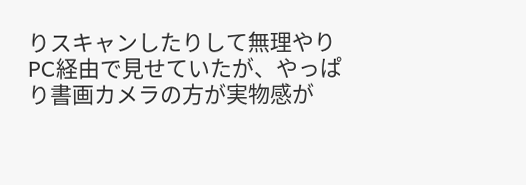りスキャンしたりして無理やりPC経由で見せていたが、やっぱり書画カメラの方が実物感が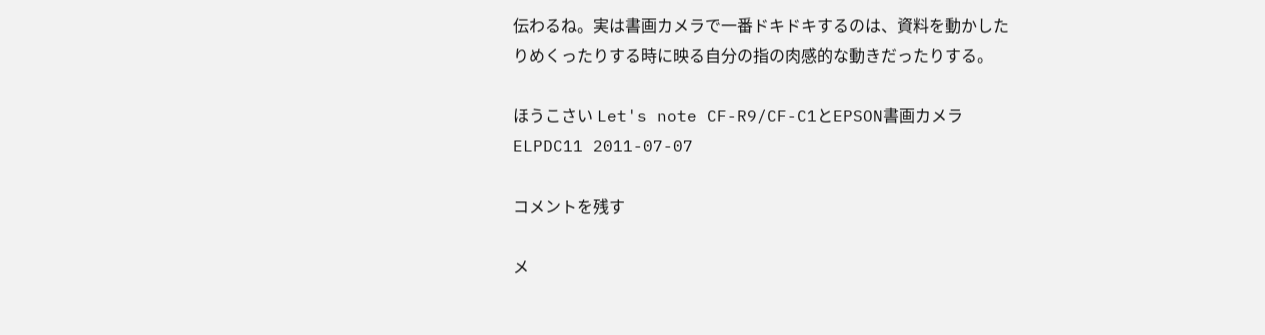伝わるね。実は書画カメラで一番ドキドキするのは、資料を動かしたりめくったりする時に映る自分の指の肉感的な動きだったりする。

ほうこさい Let's note CF-R9/CF-C1とEPSON書画カメラELPDC11 2011-07-07

コメントを残す

メ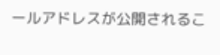ールアドレスが公開されるこ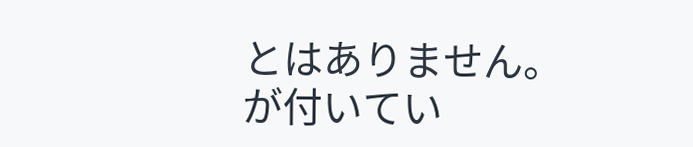とはありません。 が付いてい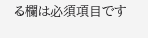る欄は必須項目です